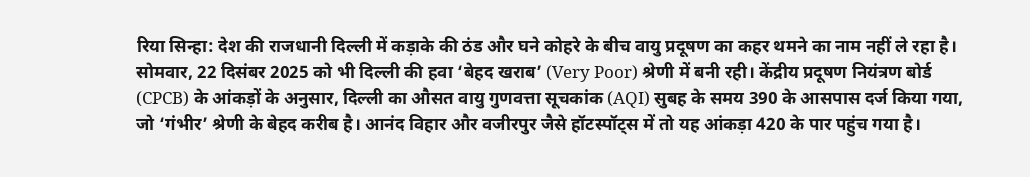रिया सिन्हा: देश की राजधानी दिल्ली में कड़ाके की ठंड और घने कोहरे के बीच वायु प्रदूषण का कहर थमने का नाम नहीं ले रहा है। सोमवार, 22 दिसंबर 2025 को भी दिल्ली की हवा ‘बेहद खराब’ (Very Poor) श्रेणी में बनी रही। केंद्रीय प्रदूषण नियंत्रण बोर्ड (CPCB) के आंकड़ों के अनुसार, दिल्ली का औसत वायु गुणवत्ता सूचकांक (AQI) सुबह के समय 390 के आसपास दर्ज किया गया, जो ‘गंभीर’ श्रेणी के बेहद करीब है। आनंद विहार और वजीरपुर जैसे हॉटस्पॉट्स में तो यह आंकड़ा 420 के पार पहुंच गया है।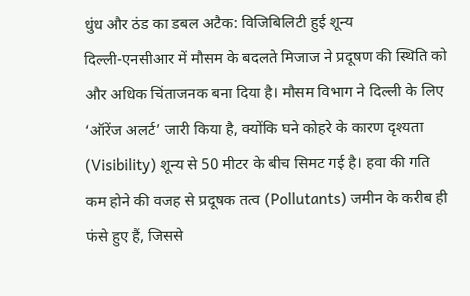धुंध और ठंड का डबल अटैक: विजिबिलिटी हुई शून्य
दिल्ली-एनसीआर में मौसम के बदलते मिजाज ने प्रदूषण की स्थिति को और अधिक चिंताजनक बना दिया है। मौसम विभाग ने दिल्ली के लिए ‘ऑरेंज अलर्ट’ जारी किया है, क्योंकि घने कोहरे के कारण दृश्यता (Visibility) शून्य से 50 मीटर के बीच सिमट गई है। हवा की गति कम होने की वजह से प्रदूषक तत्व (Pollutants) जमीन के करीब ही फंसे हुए हैं, जिससे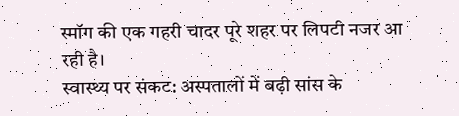स्मॉग की एक गहरी चादर पूरे शहर पर लिपटी नजर आ रही है।
स्वास्थ्य पर संकट: अस्पतालों में बढ़ी सांस के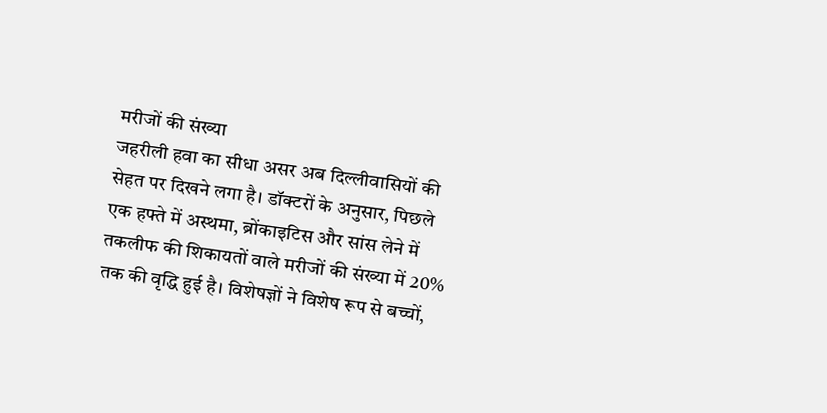मरीजों की संख्या
जहरीली हवा का सीधा असर अब दिल्लीवासियों की सेहत पर दिखने लगा है। डॉक्टरों के अनुसार, पिछले एक हफ्ते में अस्थमा, ब्रोंकाइटिस और सांस लेने में तकलीफ की शिकायतों वाले मरीजों की संख्या में 20% तक की वृद्धि हुई है। विशेषज्ञों ने विशेष रूप से बच्चों,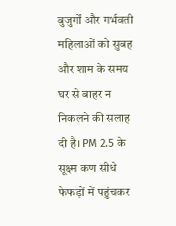बुजुर्गों और गर्भवती महिलाओं को सुबह और शाम के समय घर से बाहर न निकलने की सलाह दी है। PM 2.5 के सूक्ष्म कण सीधे फेफड़ों में पहुंचकर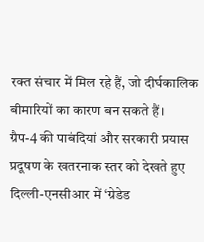रक्त संचार में मिल रहे हैं, जो दीर्घकालिक बीमारियों का कारण बन सकते हैं।
ग्रैप-4 की पाबंदियां और सरकारी प्रयास
प्रदूषण के खतरनाक स्तर को देखते हुए दिल्ली-एनसीआर में ‘ग्रेडेड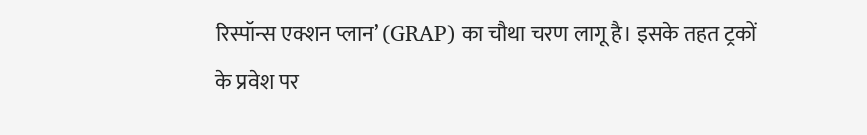रिस्पॉन्स एक्शन प्लान’ (GRAP) का चौथा चरण लागू है। इसके तहत ट्रकों के प्रवेश पर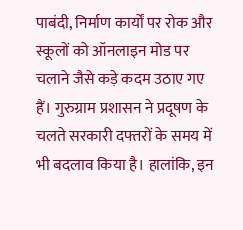पाबंदी, निर्माण कार्यों पर रोक और स्कूलों को ऑनलाइन मोड पर चलाने जैसे कड़े कदम उठाए गए हैं। गुरुग्राम प्रशासन ने प्रदूषण के चलते सरकारी दफ्तरों के समय में भी बदलाव किया है। हालांकि, इन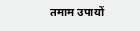तमाम उपायों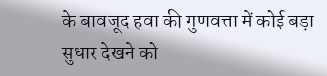के बावजूद हवा की गुणवत्ता में कोई बड़ा सुधार देखने को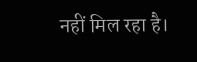नहीं मिल रहा है।